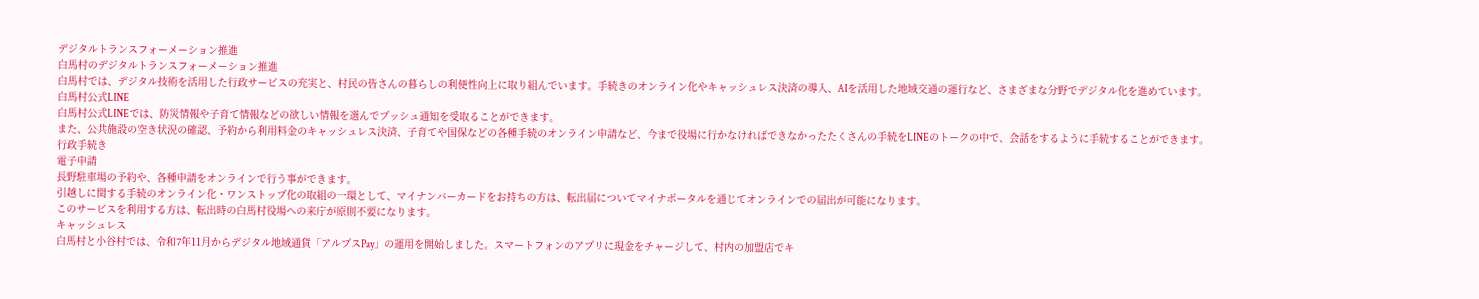デジタルトランスフォーメーション推進
白馬村のデジタルトランスフォーメーション推進
白馬村では、デジタル技術を活用した行政サービスの充実と、村民の皆さんの暮らしの利便性向上に取り組んでいます。手続きのオンライン化やキャッシュレス決済の導入、AIを活用した地域交通の運行など、さまざまな分野でデジタル化を進めています。
白馬村公式LINE
白馬村公式LINEでは、防災情報や子育て情報などの欲しい情報を選んでプッシュ通知を受取ることができます。
また、公共施設の空き状況の確認、予約から利用料金のキャッシュレス決済、子育てや国保などの各種手続のオンライン申請など、今まで役場に行かなければできなかったたくさんの手続をLINEのトークの中で、会話をするように手続することができます。
行政手続き
電子申請
長野駐車場の予約や、各種申請をオンラインで行う事ができます。
引越しに関する手続のオンライン化・ワンストップ化の取組の一環として、マイナンバーカードをお持ちの方は、転出届についてマイナポータルを通じてオンラインでの届出が可能になります。
このサービスを利用する方は、転出時の白馬村役場への来庁が原則不要になります。
キャッシュレス
白馬村と小谷村では、令和7年11月からデジタル地域通貨「アルプスPay」の運用を開始しました。スマートフォンのアプリに現金をチャージして、村内の加盟店でキ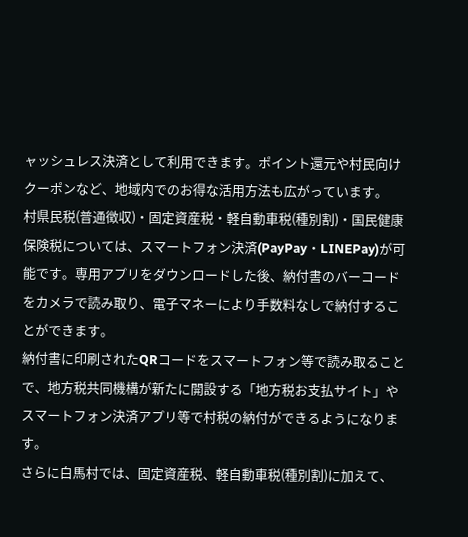ャッシュレス決済として利用できます。ポイント還元や村民向けクーポンなど、地域内でのお得な活用方法も広がっています。
村県民税(普通徴収)・固定資産税・軽自動車税(種別割)・国民健康保険税については、スマートフォン決済(PayPay・LINEPay)が可能です。専用アプリをダウンロードした後、納付書のバーコードをカメラで読み取り、電子マネーにより手数料なしで納付することができます。
納付書に印刷されたQRコードをスマートフォン等で読み取ることで、地方税共同機構が新たに開設する「地方税お支払サイト」やスマートフォン決済アプリ等で村税の納付ができるようになります。
さらに白馬村では、固定資産税、軽自動車税(種別割)に加えて、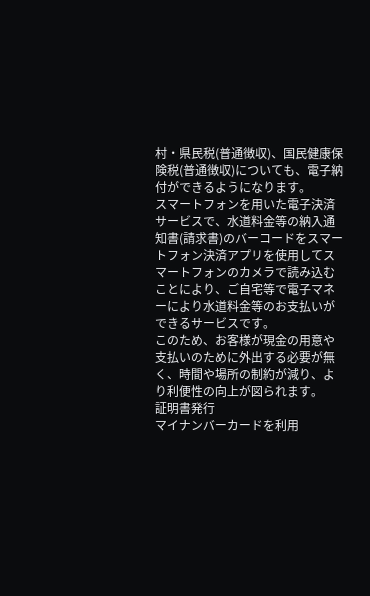村・県民税(普通徴収)、国民健康保険税(普通徴収)についても、電子納付ができるようになります。
スマートフォンを用いた電子決済サービスで、水道料金等の納入通知書(請求書)のバーコードをスマートフォン決済アプリを使用してスマートフォンのカメラで読み込むことにより、ご自宅等で電子マネーにより水道料金等のお支払いができるサービスです。
このため、お客様が現金の用意や支払いのために外出する必要が無く、時間や場所の制約が減り、より利便性の向上が図られます。
証明書発行
マイナンバーカードを利用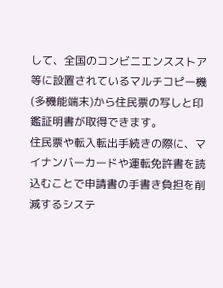して、全国のコンビニエンスストア等に設置されているマルチコピー機(多機能端末)から住民票の写しと印鑑証明書が取得できます。
住民票や転入転出手続きの際に、マイナンバーカードや運転免許書を読込むことで申請書の手書き負担を削減するシステ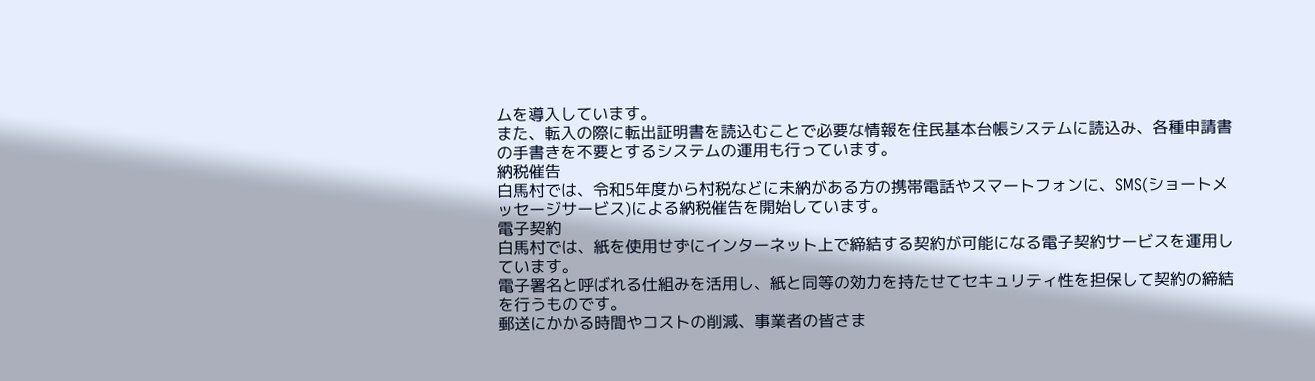ムを導入しています。
また、転入の際に転出証明書を読込むことで必要な情報を住民基本台帳システムに読込み、各種申請書の手書きを不要とするシステムの運用も行っています。
納税催告
白馬村では、令和5年度から村税などに未納がある方の携帯電話やスマートフォンに、SMS(ショートメッセージサービス)による納税催告を開始しています。
電子契約
白馬村では、紙を使用せずにインターネット上で締結する契約が可能になる電子契約サービスを運用しています。
電子署名と呼ばれる仕組みを活用し、紙と同等の効力を持たせてセキュリティ性を担保して契約の締結を行うものです。
郵送にかかる時間やコストの削減、事業者の皆さま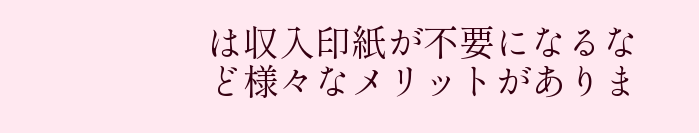は収入印紙が不要になるなど様々なメリットがありま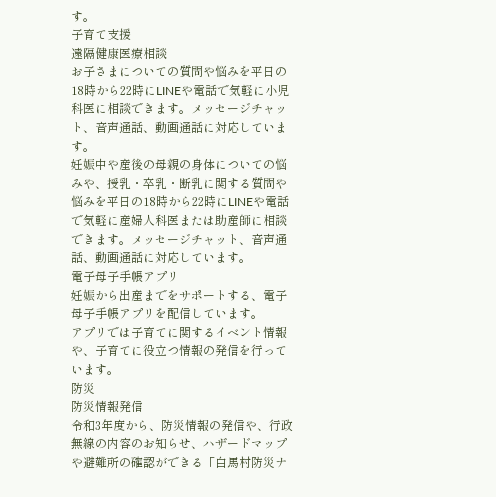す。
子育て支援
遠隔健康医療相談
お子さまについての質問や悩みを平日の18時から22時にLINEや電話で気軽に小児科医に相談できます。メッセージチャット、音声通話、動画通話に対応しています。
妊娠中や産後の母親の身体についての悩みや、授乳・卒乳・断乳に関する質問や悩みを平日の18時から22時にLINEや電話で気軽に産婦人科医または助産師に相談できます。メッセージチャット、音声通話、動画通話に対応しています。
電子母子手帳アプリ
妊娠から出産までをサポートする、電子母子手帳アプリを配信しています。
アプリでは子育てに関するイベント情報や、子育てに役立つ情報の発信を行っています。
防災
防災情報発信
令和3年度から、防災情報の発信や、行政無線の内容のお知らせ、ハザードマップや避難所の確認ができる「白馬村防災ナ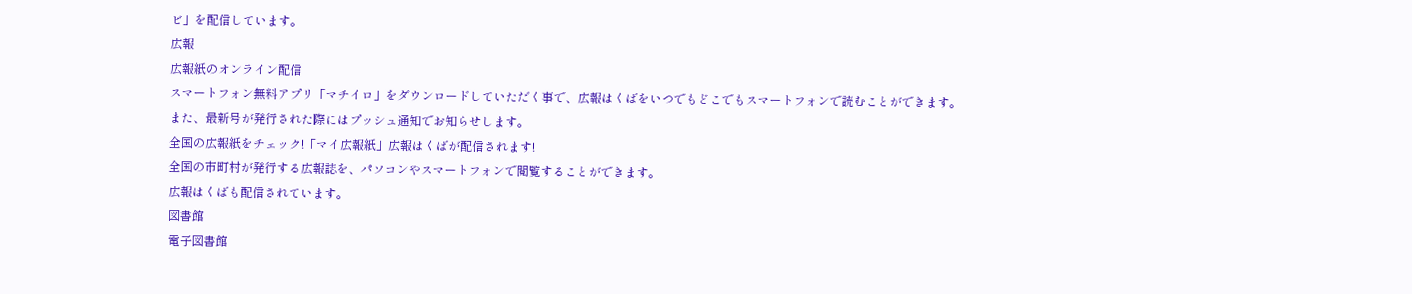ビ」を配信しています。
広報
広報紙のオンライン配信
スマートフォン無料アプリ「マチイロ」をダウンロードしていただく事で、広報はくばをいつでもどこでもスマートフォンで読むことができます。
また、最新号が発行された際にはプッシュ通知でお知らせします。
全国の広報紙をチェック!「マイ広報紙」広報はくばが配信されます!
全国の市町村が発行する広報誌を、パソコンやスマートフォンで閲覧することができます。
広報はくばも配信されています。
図書館
電子図書館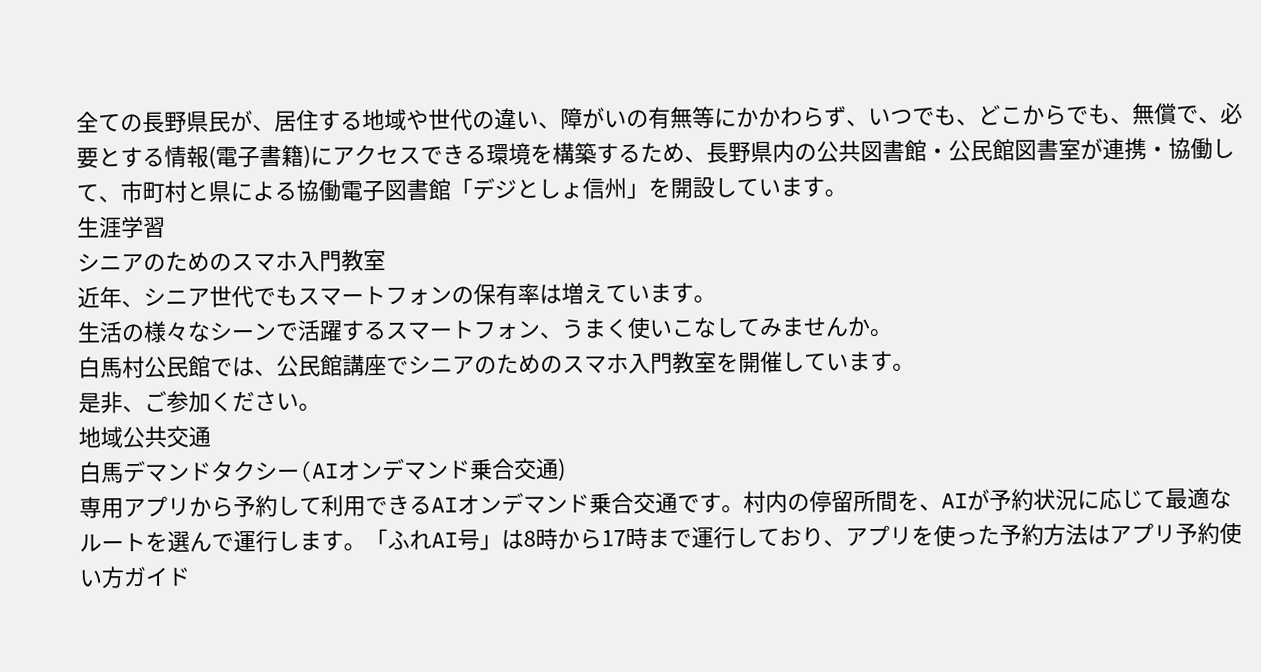全ての長野県民が、居住する地域や世代の違い、障がいの有無等にかかわらず、いつでも、どこからでも、無償で、必要とする情報(電子書籍)にアクセスできる環境を構築するため、長野県内の公共図書館・公民館図書室が連携・協働して、市町村と県による協働電子図書館「デジとしょ信州」を開設しています。
生涯学習
シニアのためのスマホ入門教室
近年、シニア世代でもスマートフォンの保有率は増えています。
生活の様々なシーンで活躍するスマートフォン、うまく使いこなしてみませんか。
白馬村公民館では、公民館講座でシニアのためのスマホ入門教室を開催しています。
是非、ご参加ください。
地域公共交通
白馬デマンドタクシー(AIオンデマンド乗合交通)
専用アプリから予約して利用できるAIオンデマンド乗合交通です。村内の停留所間を、AIが予約状況に応じて最適なルートを選んで運行します。「ふれAI号」は8時から17時まで運行しており、アプリを使った予約方法はアプリ予約使い方ガイド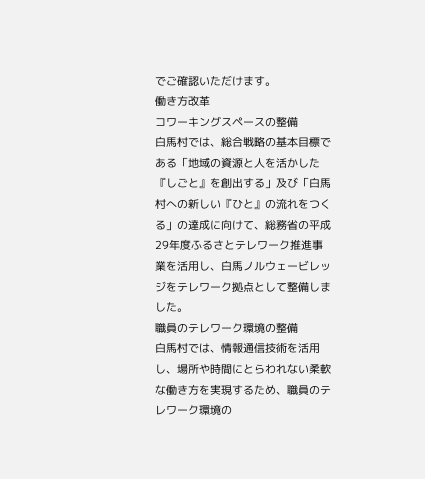でご確認いただけます。
働き方改革
コワーキングスペースの整備
白馬村では、総合戦略の基本目標である「地域の資源と人を活かした『しごと』を創出する」及び「白馬村への新しい『ひと』の流れをつくる」の達成に向けて、総務省の平成29年度ふるさとテレワーク推進事業を活用し、白馬ノルウェービレッジをテレワーク拠点として整備しました。
職員のテレワーク環境の整備
白馬村では、情報通信技術を活用し、場所や時間にとらわれない柔軟な働き方を実現するため、職員のテレワーク環境の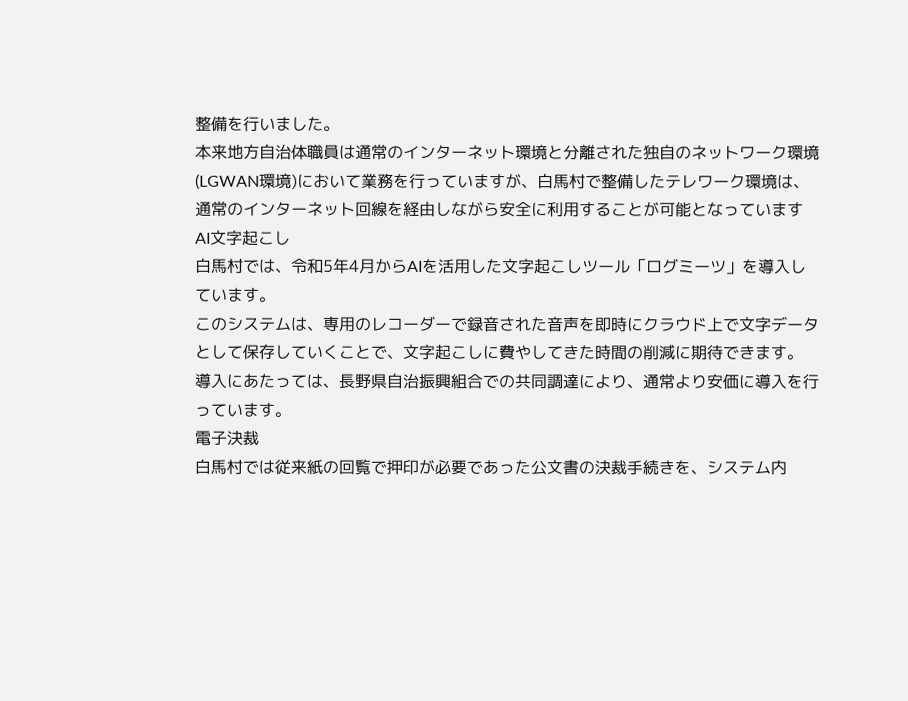整備を行いました。
本来地方自治体職員は通常のインターネット環境と分離された独自のネットワーク環境(LGWAN環境)において業務を行っていますが、白馬村で整備したテレワーク環境は、通常のインターネット回線を経由しながら安全に利用することが可能となっています
AI文字起こし
白馬村では、令和5年4月からAIを活用した文字起こしツール「ログミーツ」を導入しています。
このシステムは、専用のレコーダーで録音された音声を即時にクラウド上で文字データとして保存していくことで、文字起こしに費やしてきた時間の削減に期待できます。
導入にあたっては、長野県自治振興組合での共同調達により、通常より安価に導入を行っています。
電子決裁
白馬村では従来紙の回覧で押印が必要であった公文書の決裁手続きを、システム内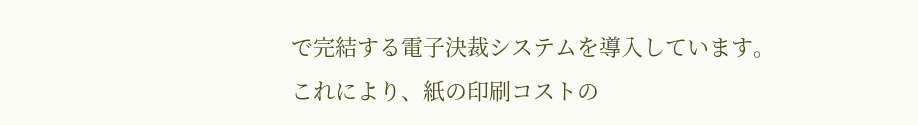で完結する電子決裁システムを導入しています。
これにより、紙の印刷コストの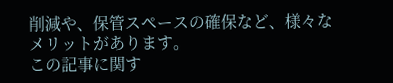削減や、保管スペースの確保など、様々なメリットがあります。
この記事に関す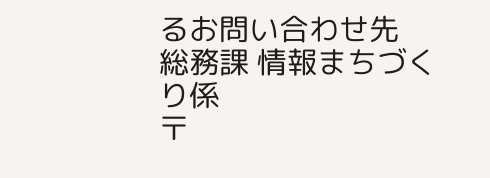るお問い合わせ先
総務課 情報まちづくり係
〒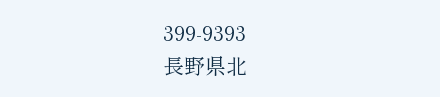399-9393
長野県北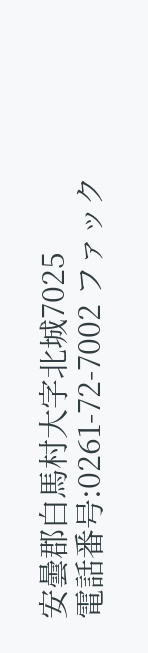安曇郡白馬村大字北城7025
電話番号:0261-72-7002 ファック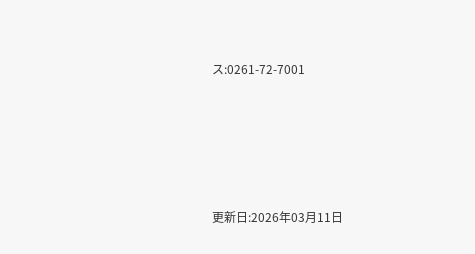ス:0261-72-7001







更新日:2026年03月11日